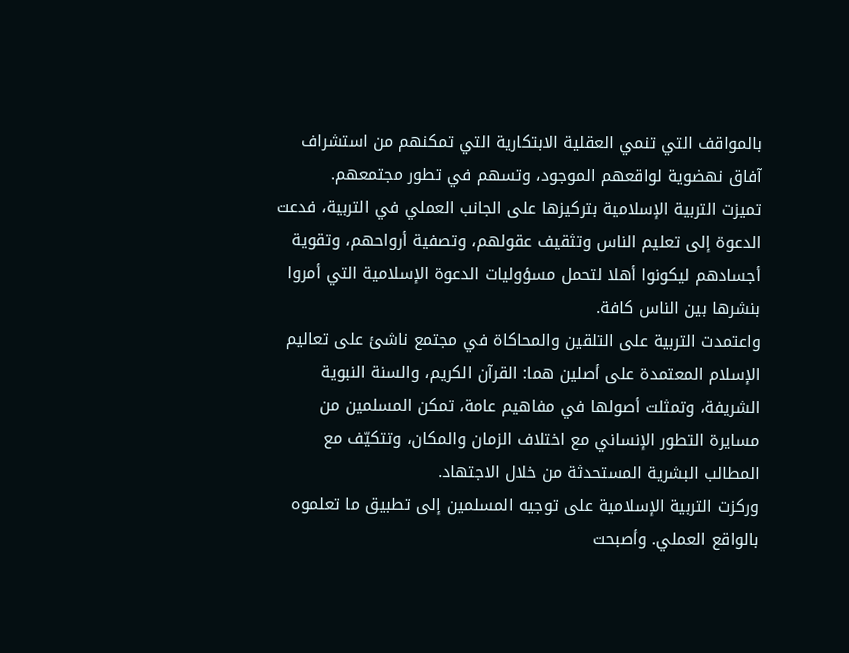بالمواقف التي تنمي العقلية الابتكارية التي تمكنهم من استشراف آفاق نهضوية لواقعهم الموجود، وتسهم في تطور مجتمعهم.
تميزت التربية الإسلامية بتركيزها على الجانب العملي في التربية، فدعت الدعوة إلى تعليم الناس وتثقيف عقولهم، وتصفية أرواحهم، وتقوية أجسادهم ليكونوا أهلا لتحمل مسؤوليات الدعوة الإسلامية التي أمروا بنشرها بين الناس كافة.
واعتمدت التربية على التلقين والمحاكاة في مجتمع ناشئ على تعاليم الإسلام المعتمدة على أصلين هما: القرآن الكريم، والسنة النبوية الشريفة، وتمثلت أصولها في مفاهيم عامة، تمكن المسلمين من مسايرة التطور الإنساني مع اختلاف الزمان والمكان، وتتكيّف مع المطالب البشرية المستحدثة من خلال الاجتهاد.
وركزت التربية الإسلامية على توجيه المسلمين إلى تطبيق ما تعلموه بالواقع العملي. وأصبحت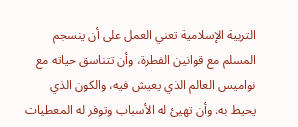التربية الإسلامية تعني العمل على أن ينسجم المسلم مع قوانين الفطرة، وأن تتناسق حياته مع نواميس العالم الذي يعيش فيه، والكون الذي يحيط به. وأن تهيئ له الأسباب وتوفر له المعطيات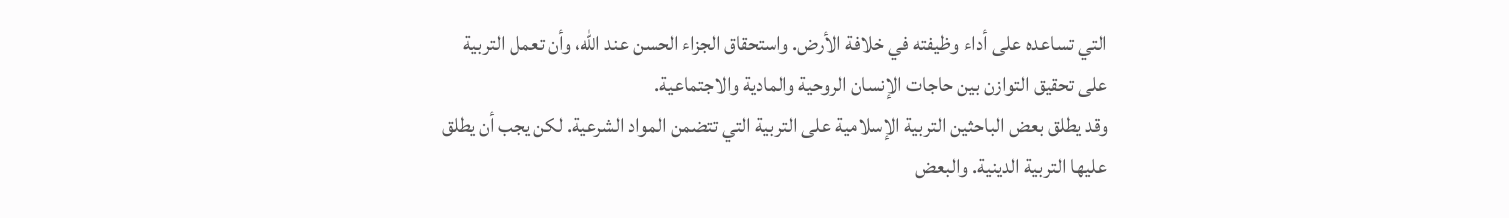التي تساعده على أداء وظيفته في خلافة الأرض. واستحقاق الجزاء الحسن عند الله، وأن تعمل التربية على تحقيق التوازن بين حاجات الإنسان الروحية والمادية والاجتماعية.
وقد يطلق بعض الباحثين التربية الإسلامية على التربية التي تتضمن المواد الشرعية. لكن يجب أن يطلق عليها التربية الدينية. والبعض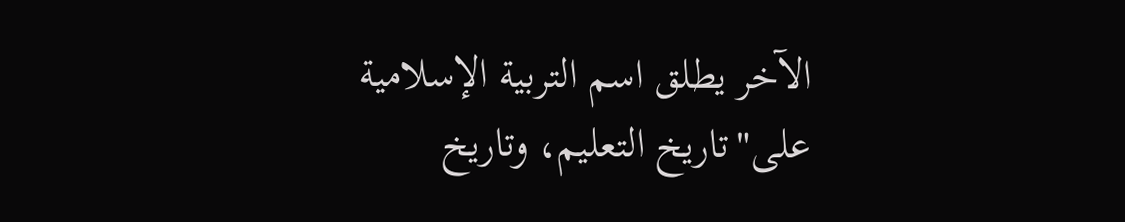الآخر يطلق اسم التربية الإسلامية على"تاريخ التعليم، وتاريخ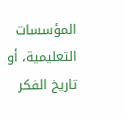المؤسسات التعليمية، أو تاريخ الفكر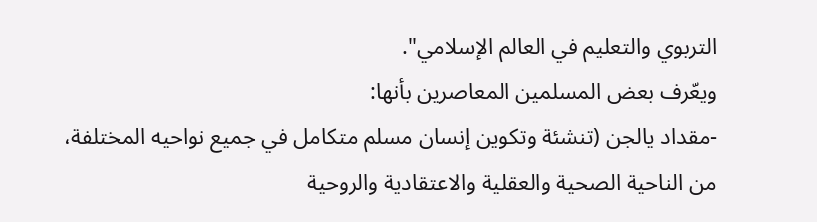التربوي والتعليم في العالم الإسلامي".
ويعّرف بعض المسلمين المعاصرين بأنها:
-مقداد يالجن (تنشئة وتكوين إنسان مسلم متكامل في جميع نواحيه المختلفة، من الناحية الصحية والعقلية والاعتقادية والروحية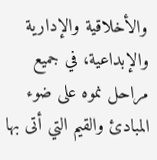والأخلاقية والإدارية والإبداعية، في جميع مراحل نموه على ضوء المبادئ والقيم التي أتى بها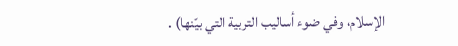الإسلام، وفي ضوء أساليب التربية التي بيّنها) .